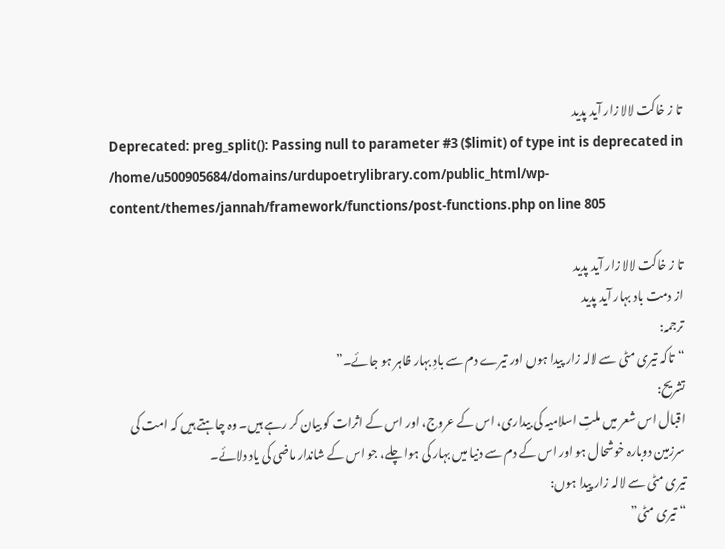تا ز خاکت لالا زار آید پدید
Deprecated: preg_split(): Passing null to parameter #3 ($limit) of type int is deprecated in /home/u500905684/domains/urdupoetrylibrary.com/public_html/wp-content/themes/jannah/framework/functions/post-functions.php on line 805

تا ز خاکت لالا زار آید پدید
از دمت باد بہار آید پدید
ترجمہ:
“تاکہ تیری مٹی سے لالہ زار پیدا ہوں اور تیرے دم سے بادِ بہار ظاہر ہو جائے۔”
تشریح:
اقبال اس شعر میں ملتِ اسلامیہ کی بیداری، اس کے عروج، اور اس کے اثرات کو بیان کر رہے ہیں۔ وہ چاہتے ہیں کہ امت کی سرزمین دوبارہ خوشحال ہو اور اس کے دم سے دنیا میں بہار کی ہوا چلے، جو اس کے شاندار ماضی کی یاد دلائے۔
تیری مٹی سے لالہ زار پیدا ہوں:
“تیری مٹی”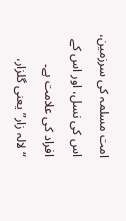امت مسلمہ کی سرزمین، اس کی نسل، اور اس کے افراد کی علامت ہے۔
“لالہ زار” یعنی گلزار،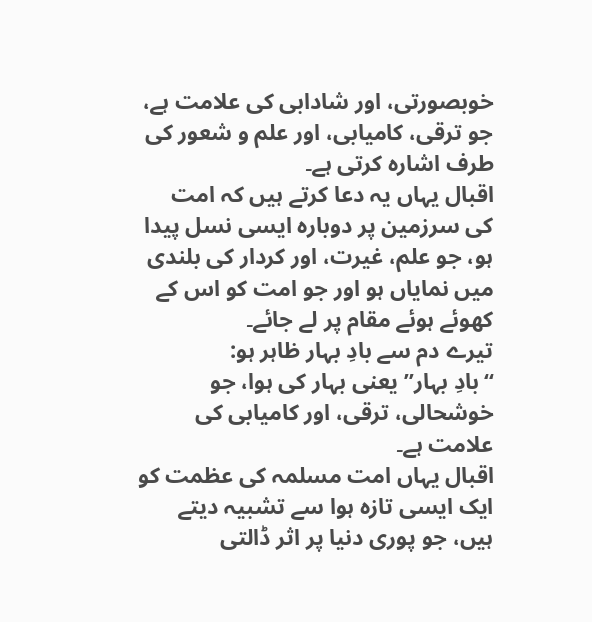خوبصورتی، اور شادابی کی علامت ہے، جو ترقی، کامیابی، اور علم و شعور کی طرف اشارہ کرتی ہے۔
اقبال یہاں یہ دعا کرتے ہیں کہ امت کی سرزمین پر دوبارہ ایسی نسل پیدا ہو، جو علم، غیرت، اور کردار کی بلندی میں نمایاں ہو اور جو امت کو اس کے کھوئے ہوئے مقام پر لے جائے۔
تیرے دم سے بادِ بہار ظاہر ہو:
“بادِ بہار” یعنی بہار کی ہوا، جو خوشحالی، ترقی، اور کامیابی کی علامت ہے۔
اقبال یہاں امت مسلمہ کی عظمت کو ایک ایسی تازہ ہوا سے تشبیہ دیتے ہیں، جو پوری دنیا پر اثر ڈالتی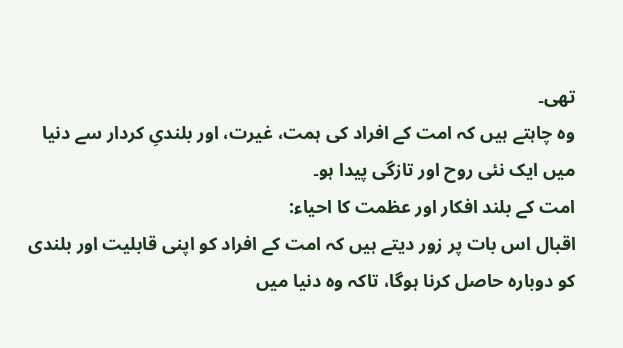تھی۔
وہ چاہتے ہیں کہ امت کے افراد کی ہمت، غیرت، اور بلندیِ کردار سے دنیا میں ایک نئی روح اور تازگی پیدا ہو۔
امت کے بلند افکار اور عظمت کا احیاء:
اقبال اس بات پر زور دیتے ہیں کہ امت کے افراد کو اپنی قابلیت اور بلندی کو دوبارہ حاصل کرنا ہوگا، تاکہ وہ دنیا میں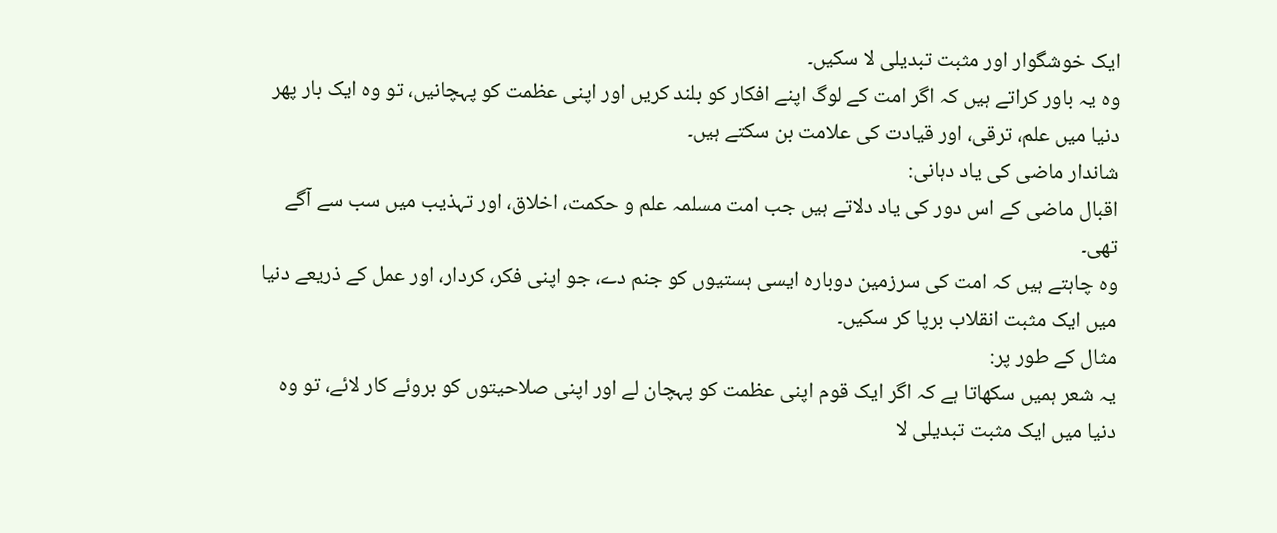ایک خوشگوار اور مثبت تبدیلی لا سکیں۔
وہ یہ باور کراتے ہیں کہ اگر امت کے لوگ اپنے افکار کو بلند کریں اور اپنی عظمت کو پہچانیں، تو وہ ایک بار پھر دنیا میں علم، ترقی، اور قیادت کی علامت بن سکتے ہیں۔
شاندار ماضی کی یاد دہانی:
اقبال ماضی کے اس دور کی یاد دلاتے ہیں جب امت مسلمہ علم و حکمت، اخلاق، اور تہذیب میں سب سے آگے تھی۔
وہ چاہتے ہیں کہ امت کی سرزمین دوبارہ ایسی ہستیوں کو جنم دے، جو اپنی فکر، کردار، اور عمل کے ذریعے دنیا میں ایک مثبت انقلاب برپا کر سکیں۔
مثال کے طور پر:
یہ شعر ہمیں سکھاتا ہے کہ اگر ایک قوم اپنی عظمت کو پہچان لے اور اپنی صلاحیتوں کو بروئے کار لائے، تو وہ دنیا میں ایک مثبت تبدیلی لا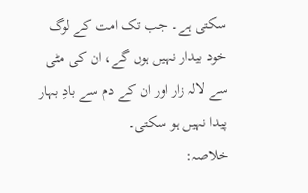سکتی ہے۔ جب تک امت کے لوگ خود بیدار نہیں ہوں گے، ان کی مٹی سے لالہ زار اور ان کے دم سے بادِ بہار پیدا نہیں ہو سکتی۔
خلاصہ: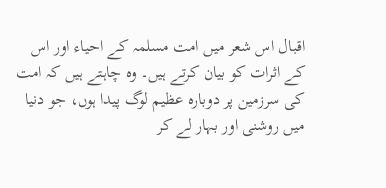اقبال اس شعر میں امت مسلمہ کے احیاء اور اس کے اثرات کو بیان کرتے ہیں۔ وہ چاہتے ہیں کہ امت کی سرزمین پر دوبارہ عظیم لوگ پیدا ہوں، جو دنیا میں روشنی اور بہار لے کر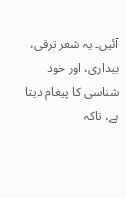آئیں۔ یہ شعر ترقی، بیداری، اور خود شناسی کا پیغام دیتا ہے، تاکہ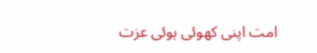امت اپنی کھوئی ہوئی عزت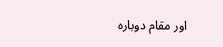اور مقام دوبارہ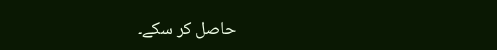حاصل کر سکے۔